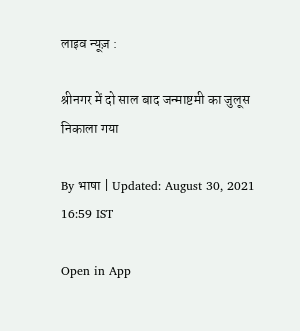लाइव न्यूज़ :

श्रीनगर में दो साल बाद जन्माष्टमी का जुलूस निकाला गया

By भाषा | Updated: August 30, 2021 16:59 IST

Open in App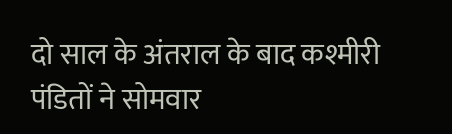दो साल के अंतराल के बाद कश्मीरी पंडितों ने सोमवार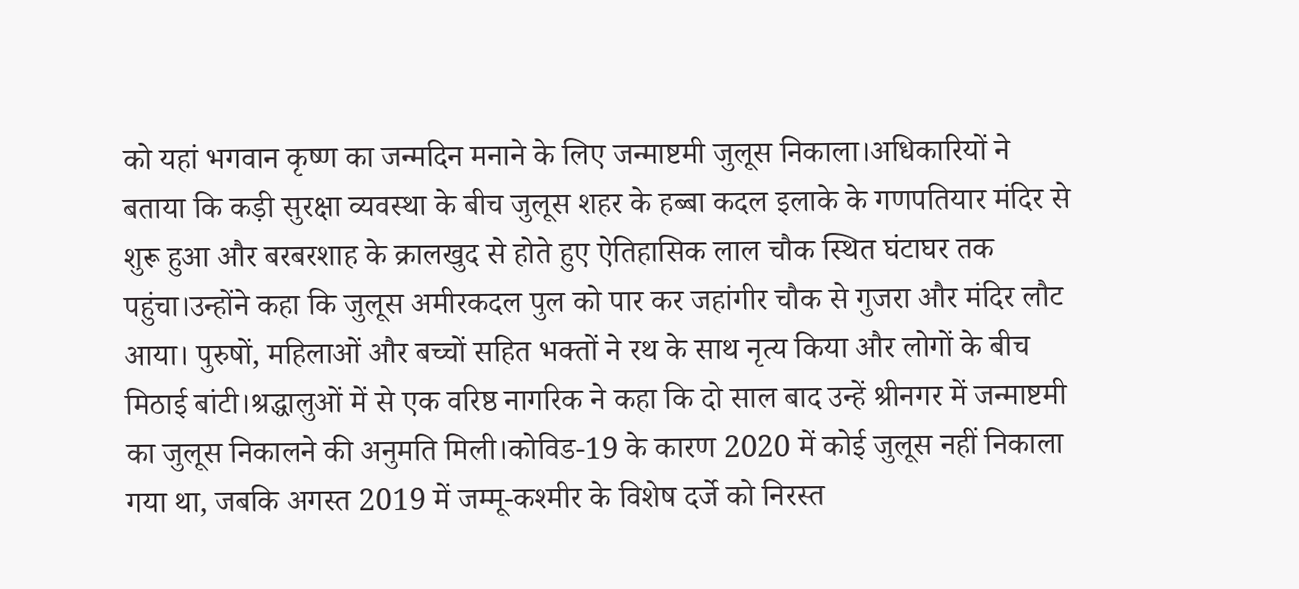को यहां भगवान कृष्ण का जन्मदिन मनाने के लिए जन्माष्टमी जुलूस निकाला।अधिकारियों ने बताया कि कड़ी सुरक्षा व्यवस्था के बीच जुलूस शहर के हब्बा कदल इलाके के गणपतियार मंदिर से शुरू हुआ और बरबरशाह के क्रालखुद से होते हुए ऐतिहासिक लाल चौक स्थित घंटाघर तक पहुंचा।उन्होंने कहा कि जुलूस अमीरकदल पुल को पार कर जहांगीर चौक से गुजरा और मंदिर लौट आया। पुरुषों, महिलाओं और बच्चों सहित भक्तों ने रथ के साथ नृत्य किया और लोगों के बीच मिठाई बांटी।श्रद्धालुओं में से एक वरिष्ठ नागरिक ने कहा कि दो साल बाद उन्हें श्रीनगर में जन्माष्टमी का जुलूस निकालने की अनुमति मिली।कोविड-19 के कारण 2020 में कोई जुलूस नहीं निकाला गया था, जबकि अगस्त 2019 में जम्मू-कश्मीर के विशेष दर्जे को निरस्त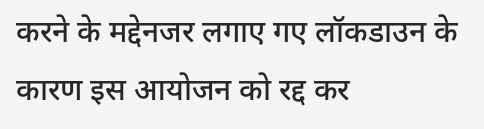करने के मद्देनजर लगाए गए लॉकडाउन के कारण इस आयोजन को रद्द कर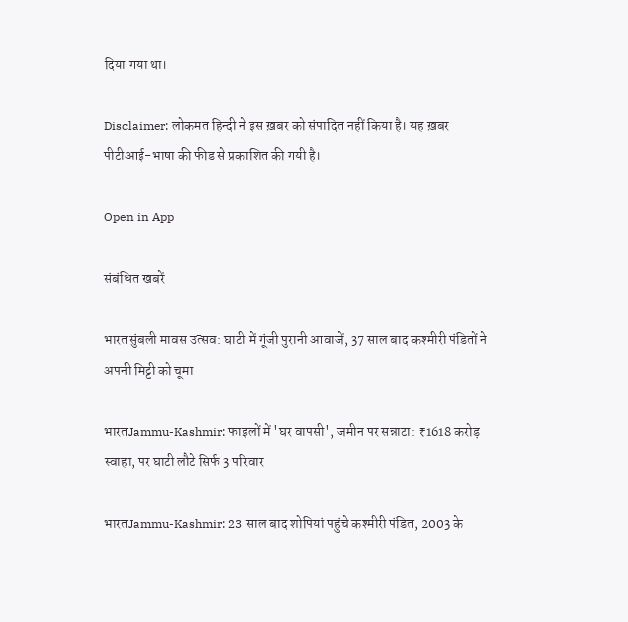दिया गया था।

Disclaimer: लोकमत हिन्दी ने इस ख़बर को संपादित नहीं किया है। यह ख़बर पीटीआई-भाषा की फीड से प्रकाशित की गयी है।

Open in App

संबंधित खबरें

भारतसुंबली मावस उत्सव: घाटी में गूंजी पुरानी आवाजें, 37 साल बाद कश्मीरी पंडितों ने अपनी मिट्टी को चूमा

भारतJammu-Kashmir: फाइलों में 'घर वापसी', जमीन पर सन्नाटा: ₹1618 करोड़ स्वाहा, पर घाटी लौटे सिर्फ 3 परिवार

भारतJammu-Kashmir: 23 साल बाद शोपियां पहुंचे कश्मीरी पंडित, 2003 के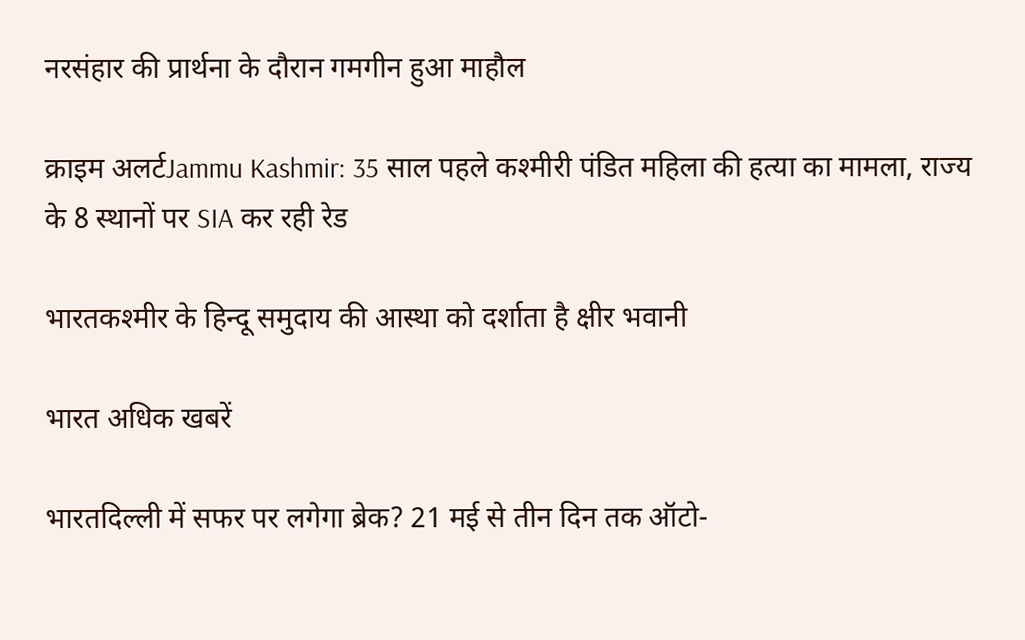नरसंहार की प्रार्थना के दौरान गमगीन हुआ माहौल

क्राइम अलर्टJammu Kashmir: 35 साल पहले कश्मीरी पंडित महिला की हत्या का मामला, राज्य के 8 स्थानों पर SIA कर रही रेड

भारतकश्मीर के हिन्दू समुदाय की आस्था को दर्शाता है क्षीर भवानी

भारत अधिक खबरें

भारतदिल्ली में सफर पर लगेगा ब्रेक? 21 मई से तीन दिन तक ऑटो-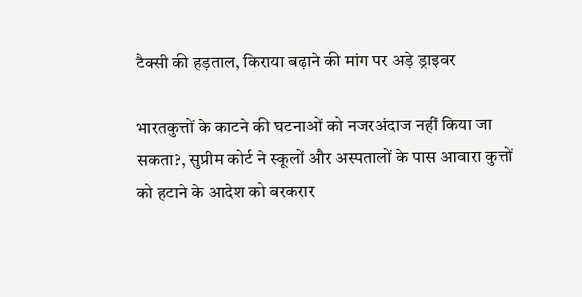टैक्सी की हड़ताल, किराया बढ़ाने की मांग पर अड़े ड्राइवर

भारतकुत्तों के काटने की घटनाओं को नजरअंदाज नहीं किया जा सकता?, सुप्रीम कोर्ट ने स्कूलों और अस्पतालों के पास आवारा कुत्तों को हटाने के आदेश को बरकरार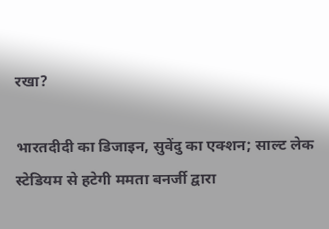रखा?

भारतदीदी का डिजाइन, सुवेंदु का एक्शन; साल्ट लेक स्टेडियम से हटेगी ममता बनर्जी द्वारा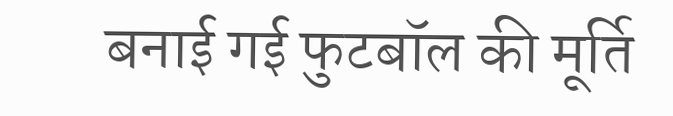बनाई गई फुटबॉल की मूर्ति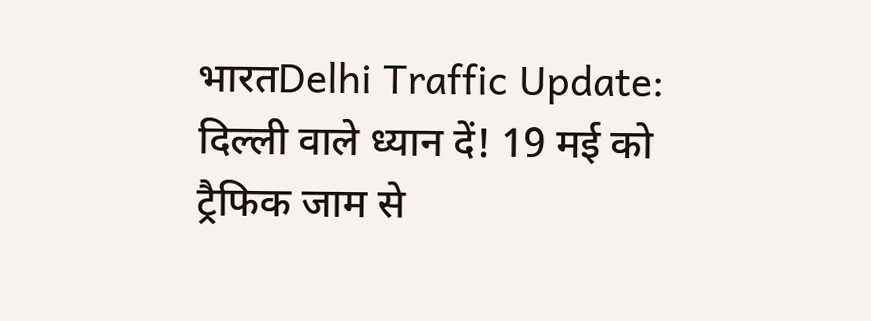भारतDelhi Traffic Update: दिल्ली वाले ध्यान दें! 19 मई को ट्रैफिक जाम से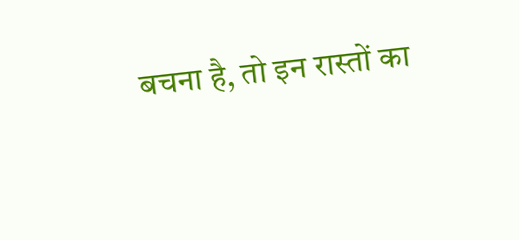बचना है, तो इन रास्तों का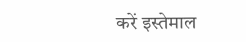करें इस्तेमाल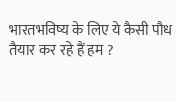भारतभविष्य के लिए ये कैसी पौध तैयार कर रहे हैं हम ?